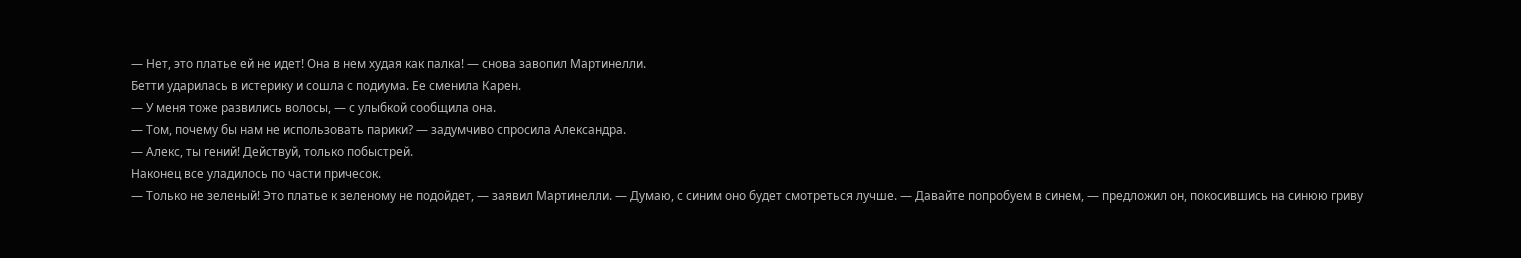— Нет, это платье ей не идет! Она в нем худая как палка! — снова завопил Мартинелли.
Бетти ударилась в истерику и сошла с подиума. Ее сменила Карен.
— У меня тоже развились волосы, — с улыбкой сообщила она.
— Том, почему бы нам не использовать парики? — задумчиво спросила Александра.
— Алекс, ты гений! Действуй, только побыстрей.
Наконец все уладилось по части причесок.
— Только не зеленый! Это платье к зеленому не подойдет, — заявил Мартинелли. — Думаю, с синим оно будет смотреться лучше. — Давайте попробуем в синем, — предложил он, покосившись на синюю гриву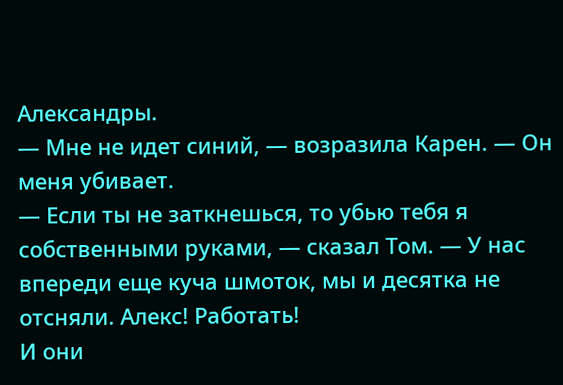Александры.
— Мне не идет синий, — возразила Карен. — Он меня убивает.
— Если ты не заткнешься, то убью тебя я собственными руками, — сказал Том. — У нас впереди еще куча шмоток, мы и десятка не отсняли. Алекс! Работать!
И они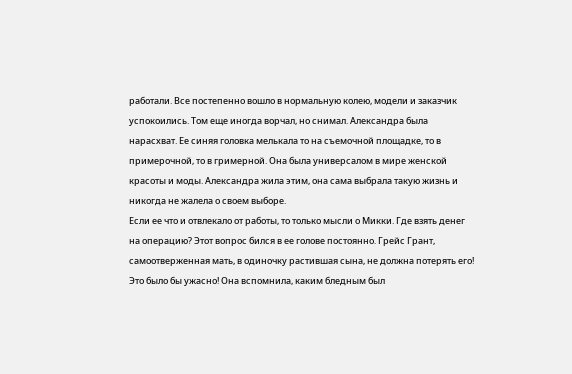работали. Все постепенно вошло в нормальную колею, модели и заказчик успокоились. Том еще иногда ворчал, но снимал. Александра была нарасхват. Ее синяя головка мелькала то на съемочной площадке, то в примерочной, то в гримерной. Она была универсалом в мире женской красоты и моды. Александра жила этим, она сама выбрала такую жизнь и никогда не жалела о своем выборе.
Если ее что и отвлекало от работы, то только мысли о Микки. Где взять денег на операцию? Этот вопрос бился в ее голове постоянно. Грейс Грант, самоотверженная мать, в одиночку растившая сына, не должна потерять его! Это было бы ужасно! Она вспомнила, каким бледным был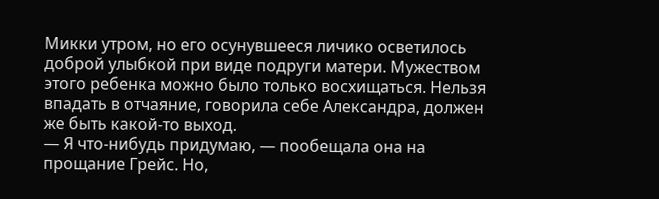Микки утром, но его осунувшееся личико осветилось доброй улыбкой при виде подруги матери. Мужеством этого ребенка можно было только восхищаться. Нельзя впадать в отчаяние, говорила себе Александра, должен же быть какой-то выход.
— Я что-нибудь придумаю, — пообещала она на прощание Грейс. Но,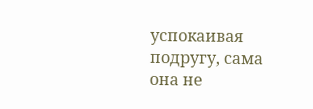успокаивая подругу, сама она не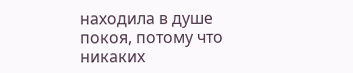находила в душе покоя, потому что никаких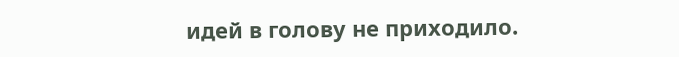идей в голову не приходило.